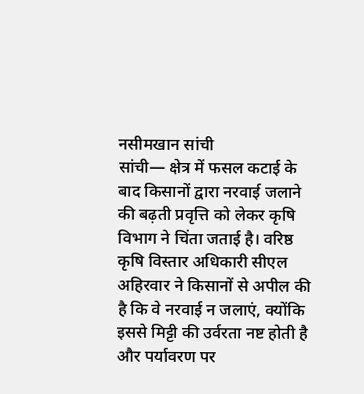नसीमखान सांची
सांची— क्षेत्र में फसल कटाई के बाद किसानों द्वारा नरवाई जलाने की बढ़ती प्रवृत्ति को लेकर कृषि विभाग ने चिंता जताई है। वरिष्ठ कृषि विस्तार अधिकारी सीएल अहिरवार ने किसानों से अपील की है कि वे नरवाई न जलाएं, क्योंकि इससे मिट्टी की उर्वरता नष्ट होती है और पर्यावरण पर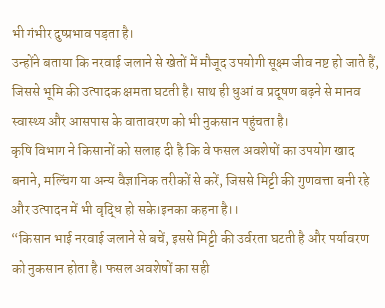भी गंभीर दुष्प्रभाव पड़ता है।
उन्होंने बताया कि नरवाई जलाने से खेतों में मौजूद उपयोगी सूक्ष्म जीव नष्ट हो जाते हैं, जिससे भूमि की उत्पादक क्षमता घटती है। साथ ही धुआं व प्रदूषण बढ़ने से मानव स्वास्थ्य और आसपास के वातावरण को भी नुकसान पहुंचता है।
कृषि विभाग ने किसानों को सलाह दी है कि वे फसल अवशेषों का उपयोग खाद बनाने, मल्चिंग या अन्य वैज्ञानिक तरीकों से करें, जिससे मिट्टी की गुणवत्ता बनी रहे और उत्पादन में भी वृद्धि हो सके।इनका कहना है।।
“किसान भाई नरवाई जलाने से बचें, इससे मिट्टी की उर्वरता घटती है और पर्यावरण को नुकसान होता है। फसल अवशेषों का सही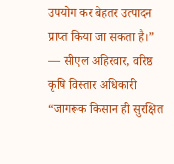उपयोग कर बेहतर उत्पादन प्राप्त किया जा सकता है।”
— सीएल अहिरवार, वरिष्ठ कृषि विस्तार अधिकारी
“जागरूक किसान ही सुरक्षित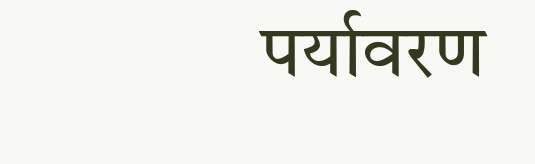पर्यावरण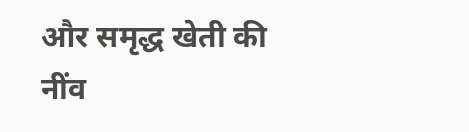और समृद्ध खेती की नींव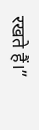रखते हैं।”